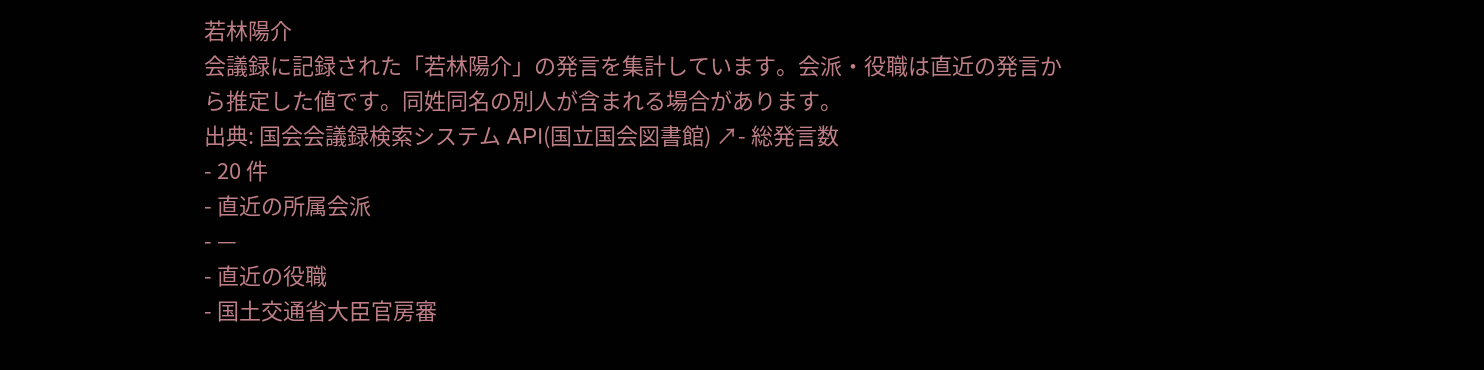若林陽介
会議録に記録された「若林陽介」の発言を集計しています。会派・役職は直近の発言から推定した値です。同姓同名の別人が含まれる場合があります。
出典: 国会会議録検索システム API(国立国会図書館) ↗- 総発言数
- 20 件
- 直近の所属会派
- —
- 直近の役職
- 国土交通省大臣官房審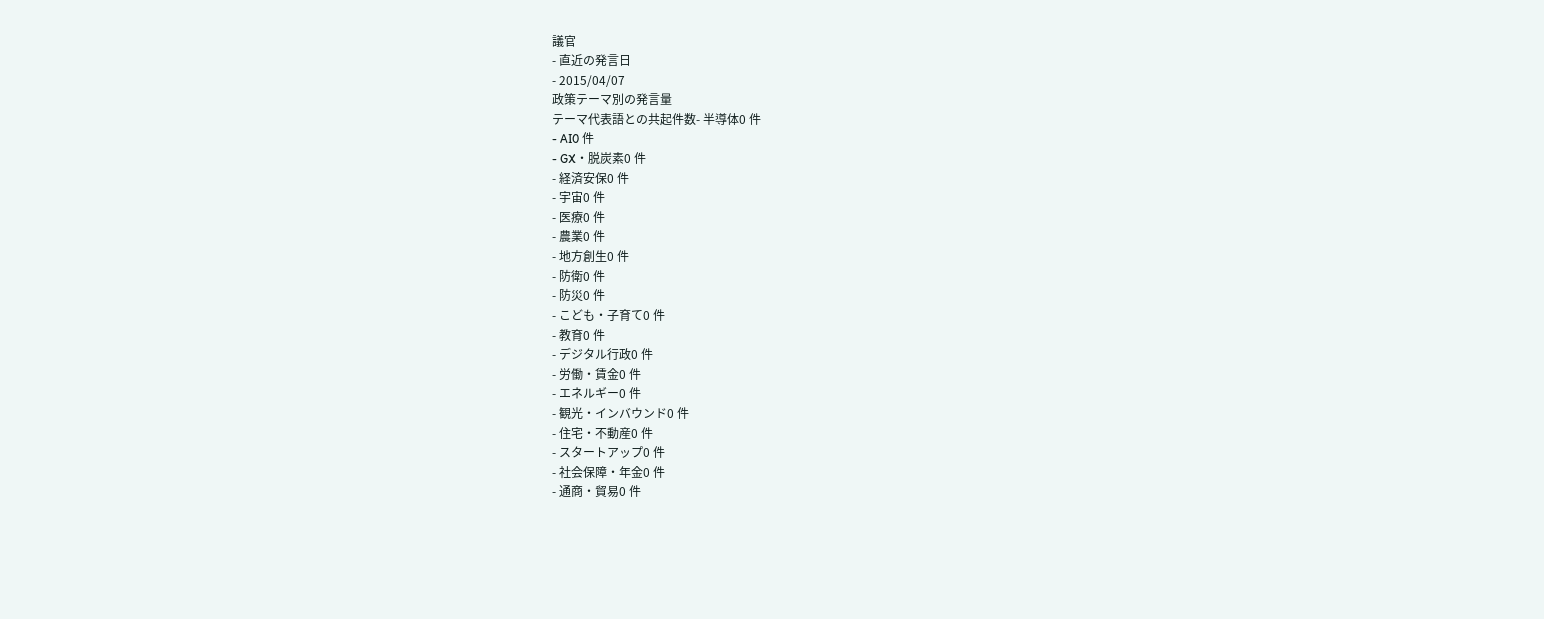議官
- 直近の発言日
- 2015/04/07
政策テーマ別の発言量
テーマ代表語との共起件数- 半導体0 件
- AI0 件
- GX・脱炭素0 件
- 経済安保0 件
- 宇宙0 件
- 医療0 件
- 農業0 件
- 地方創生0 件
- 防衛0 件
- 防災0 件
- こども・子育て0 件
- 教育0 件
- デジタル行政0 件
- 労働・賃金0 件
- エネルギー0 件
- 観光・インバウンド0 件
- 住宅・不動産0 件
- スタートアップ0 件
- 社会保障・年金0 件
- 通商・貿易0 件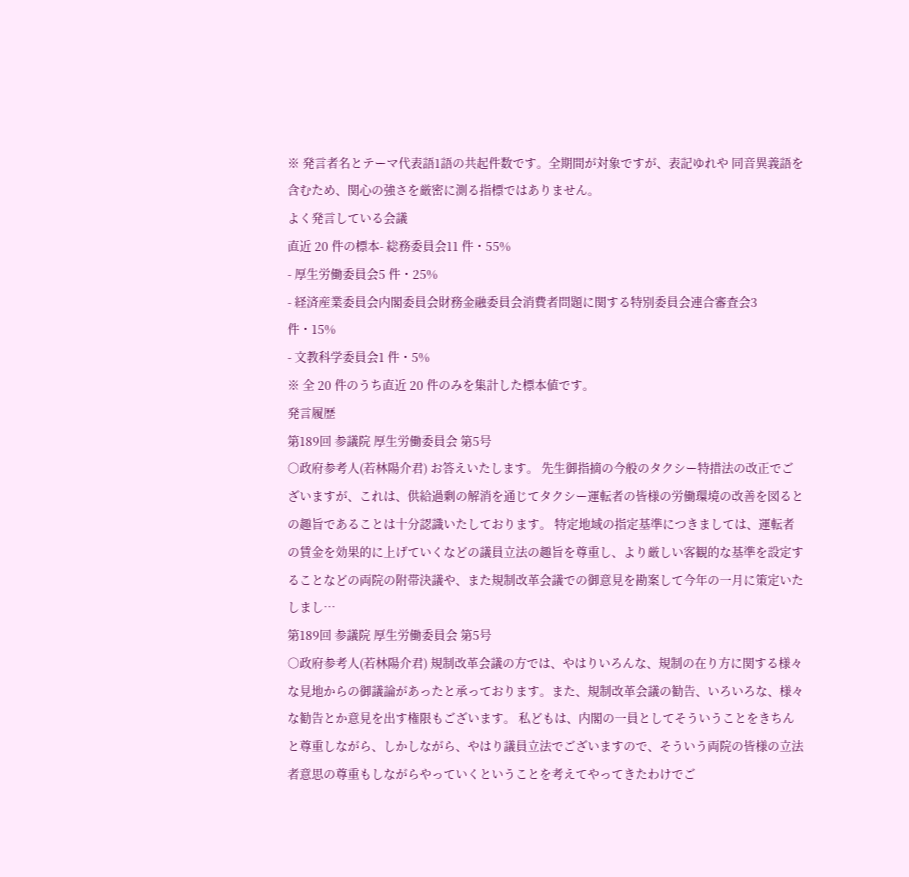※ 発言者名とテーマ代表語1語の共起件数です。全期間が対象ですが、表記ゆれや 同音異義語を含むため、関心の強さを厳密に測る指標ではありません。
よく発言している会議
直近 20 件の標本- 総務委員会11 件・55%
- 厚生労働委員会5 件・25%
- 経済産業委員会内閣委員会財務金融委員会消費者問題に関する特別委員会連合審査会3 件・15%
- 文教科学委員会1 件・5%
※ 全 20 件のうち直近 20 件のみを集計した標本値です。
発言履歴
第189回 参議院 厚生労働委員会 第5号
○政府参考人(若林陽介君) お答えいたします。 先生御指摘の今般のタクシー特措法の改正でございますが、これは、供給過剰の解消を通じてタクシー運転者の皆様の労働環境の改善を図るとの趣旨であることは十分認識いたしております。 特定地域の指定基準につきましては、運転者の賃金を効果的に上げていくなどの議員立法の趣旨を尊重し、より厳しい客観的な基準を設定することなどの両院の附帯決議や、また規制改革会議での御意見を勘案して今年の一月に策定いたしまし…
第189回 参議院 厚生労働委員会 第5号
○政府参考人(若林陽介君) 規制改革会議の方では、やはりいろんな、規制の在り方に関する様々な見地からの御議論があったと承っております。また、規制改革会議の勧告、いろいろな、様々な勧告とか意見を出す権限もございます。 私どもは、内閣の一員としてそういうことをきちんと尊重しながら、しかしながら、やはり議員立法でございますので、そういう両院の皆様の立法者意思の尊重もしながらやっていくということを考えてやってきたわけでご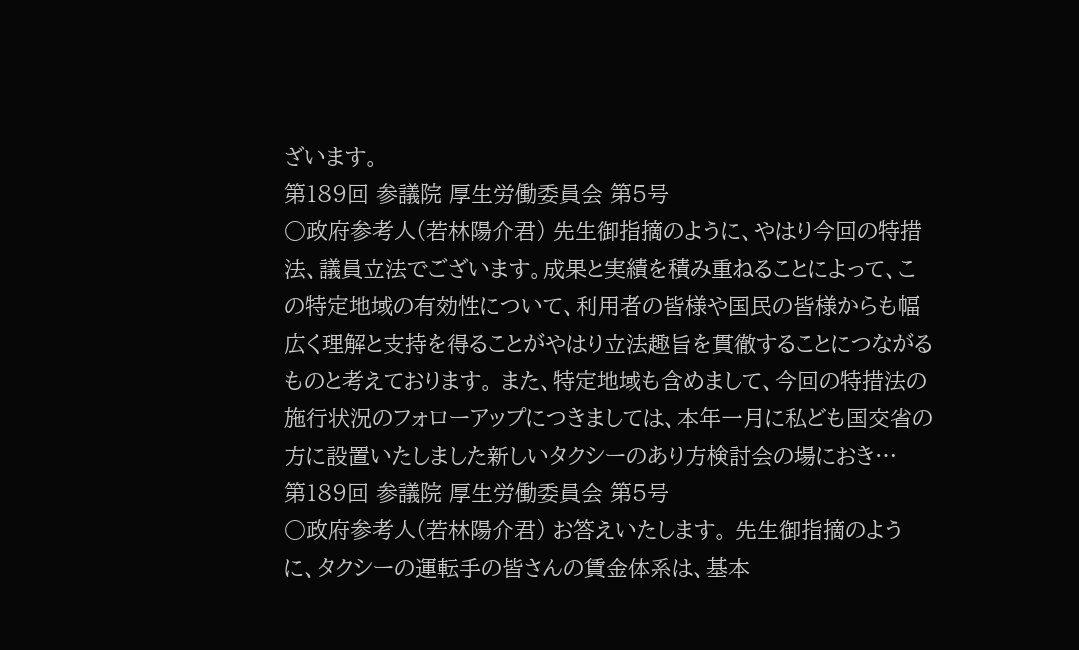ざいます。
第189回 参議院 厚生労働委員会 第5号
○政府参考人(若林陽介君) 先生御指摘のように、やはり今回の特措法、議員立法でございます。成果と実績を積み重ねることによって、この特定地域の有効性について、利用者の皆様や国民の皆様からも幅広く理解と支持を得ることがやはり立法趣旨を貫徹することにつながるものと考えております。 また、特定地域も含めまして、今回の特措法の施行状況のフォローアップにつきましては、本年一月に私ども国交省の方に設置いたしました新しいタクシーのあり方検討会の場におき…
第189回 参議院 厚生労働委員会 第5号
○政府参考人(若林陽介君) お答えいたします。 先生御指摘のように、タクシーの運転手の皆さんの賃金体系は、基本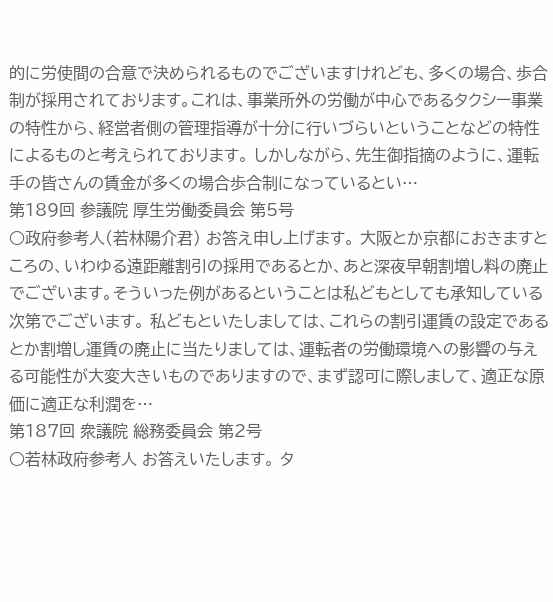的に労使間の合意で決められるものでございますけれども、多くの場合、歩合制が採用されております。これは、事業所外の労働が中心であるタクシー事業の特性から、経営者側の管理指導が十分に行いづらいということなどの特性によるものと考えられております。 しかしながら、先生御指摘のように、運転手の皆さんの賃金が多くの場合歩合制になっているとい…
第189回 参議院 厚生労働委員会 第5号
○政府参考人(若林陽介君) お答え申し上げます。 大阪とか京都におきますところの、いわゆる遠距離割引の採用であるとか、あと深夜早朝割増し料の廃止でございます。そういった例があるということは私どもとしても承知している次第でございます。 私どもといたしましては、これらの割引運賃の設定であるとか割増し運賃の廃止に当たりましては、運転者の労働環境への影響の与える可能性が大変大きいものでありますので、まず認可に際しまして、適正な原価に適正な利潤を…
第187回 衆議院 総務委員会 第2号
○若林政府参考人 お答えいたします。 タ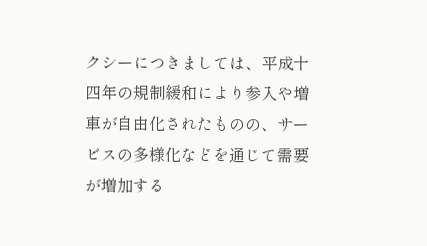クシーにつきましては、平成十四年の規制緩和により参入や増車が自由化されたものの、サービスの多様化などを通じて需要が増加する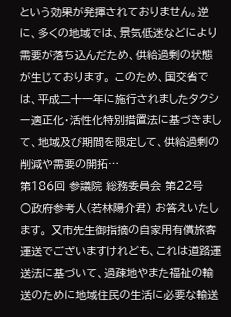という効果が発揮されておりません。逆に、多くの地域では、景気低迷などにより需要が落ち込んだため、供給過剰の状態が生じております。 このため、国交省では、平成二十一年に施行されましたタクシー適正化・活性化特別措置法に基づきまして、地域及び期間を限定して、供給過剰の削減や需要の開拓…
第186回 参議院 総務委員会 第22号
○政府参考人(若林陽介君) お答えいたします。 又市先生御指摘の自家用有償旅客運送でございますけれども、これは道路運送法に基づいて、過疎地やまた福祉の輸送のために地域住民の生活に必要な輸送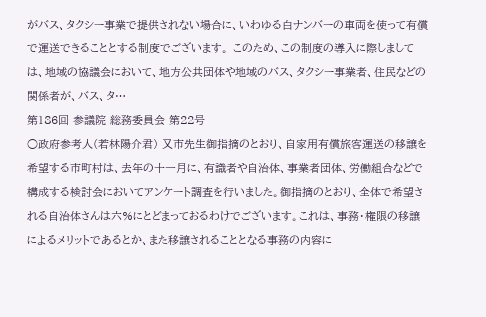がバス、タクシー事業で提供されない場合に、いわゆる白ナンバーの車両を使って有償で運送できることとする制度でございます。 このため、この制度の導入に際しましては、地域の協議会において、地方公共団体や地域のバス、タクシー事業者、住民などの関係者が、バス、タ…
第186回 参議院 総務委員会 第22号
○政府参考人(若林陽介君) 又市先生御指摘のとおり、自家用有償旅客運送の移譲を希望する市町村は、去年の十一月に、有識者や自治体、事業者団体、労働組合などで構成する検討会においてアンケート調査を行いました。御指摘のとおり、全体で希望される自治体さんは六%にとどまっておるわけでございます。これは、事務・権限の移譲によるメリットであるとか、また移譲されることとなる事務の内容に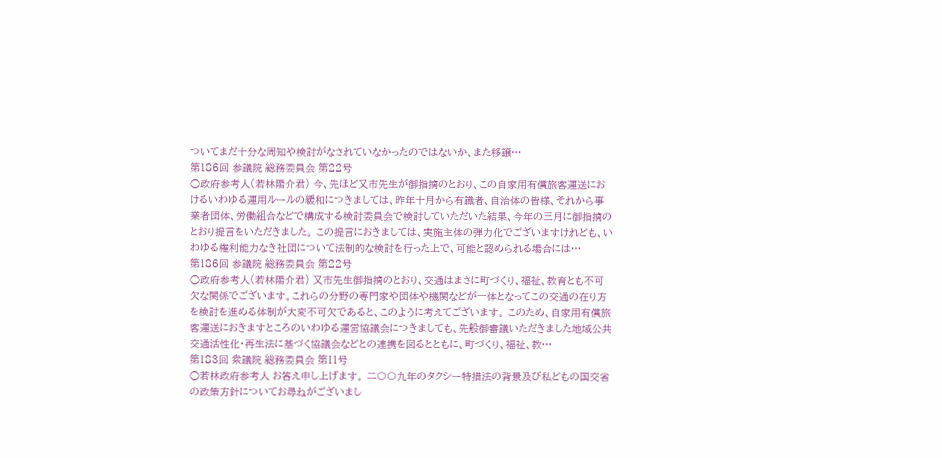ついてまだ十分な周知や検討がなされていなかったのではないか、また移譲…
第186回 参議院 総務委員会 第22号
○政府参考人(若林陽介君) 今、先ほど又市先生が御指摘のとおり、この自家用有償旅客運送におけるいわゆる運用ルールの緩和につきましては、昨年十月から有識者、自治体の皆様、それから事業者団体、労働組合などで構成する検討委員会で検討していただいた結果、今年の三月に御指摘のとおり提言をいただきました。 この提言におきましては、実施主体の弾力化でございますけれども、いわゆる権利能力なき社団について法制的な検討を行った上で、可能と認められる場合には…
第186回 参議院 総務委員会 第22号
○政府参考人(若林陽介君) 又市先生御指摘のとおり、交通はまさに町づくり、福祉、教育とも不可欠な関係でございます。これらの分野の専門家や団体や機関などが一体となってこの交通の在り方を検討を進める体制が大変不可欠であると、このように考えてございます。 このため、自家用有償旅客運送におきますところのいわゆる運営協議会につきましても、先般御審議いただきました地域公共交通活性化・再生法に基づく協議会などとの連携を図るとともに、町づくり、福祉、教…
第183回 衆議院 総務委員会 第11号
○若林政府参考人 お答え申し上げます。 二〇〇九年のタクシー特措法の背景及び私どもの国交省の政策方針についてお尋ねがございまし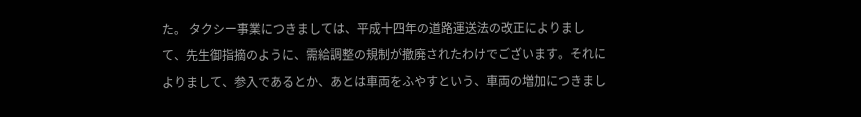た。 タクシー事業につきましては、平成十四年の道路運送法の改正によりまして、先生御指摘のように、需給調整の規制が撤廃されたわけでございます。それによりまして、参入であるとか、あとは車両をふやすという、車両の増加につきまし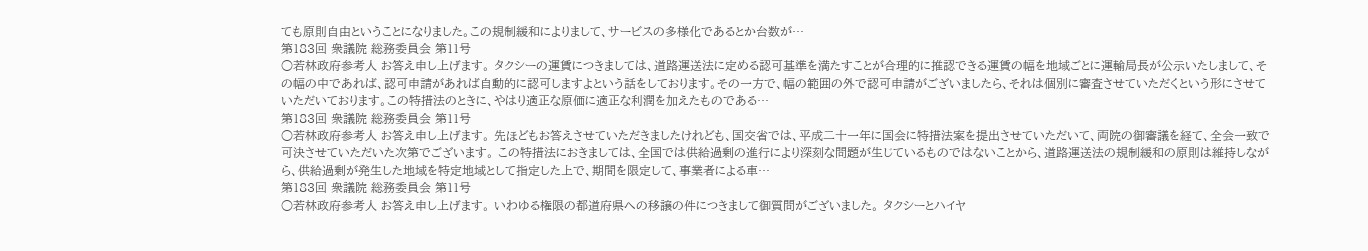ても原則自由ということになりました。この規制緩和によりまして、サービスの多様化であるとか台数が…
第183回 衆議院 総務委員会 第11号
○若林政府参考人 お答え申し上げます。 タクシーの運賃につきましては、道路運送法に定める認可基準を満たすことが合理的に推認できる運賃の幅を地域ごとに運輸局長が公示いたしまして、その幅の中であれば、認可申請があれば自動的に認可しますよという話をしております。その一方で、幅の範囲の外で認可申請がございましたら、それは個別に審査させていただくという形にさせていただいております。この特措法のときに、やはり適正な原価に適正な利潤を加えたものである…
第183回 衆議院 総務委員会 第11号
○若林政府参考人 お答え申し上げます。 先ほどもお答えさせていただきましたけれども、国交省では、平成二十一年に国会に特措法案を提出させていただいて、両院の御審議を経て、全会一致で可決させていただいた次第でございます。 この特措法におきましては、全国では供給過剰の進行により深刻な問題が生じているものではないことから、道路運送法の規制緩和の原則は維持しながら、供給過剰が発生した地域を特定地域として指定した上で、期間を限定して、事業者による車…
第183回 衆議院 総務委員会 第11号
○若林政府参考人 お答え申し上げます。 いわゆる権限の都道府県への移譲の件につきまして御質問がございました。 タクシーとハイヤ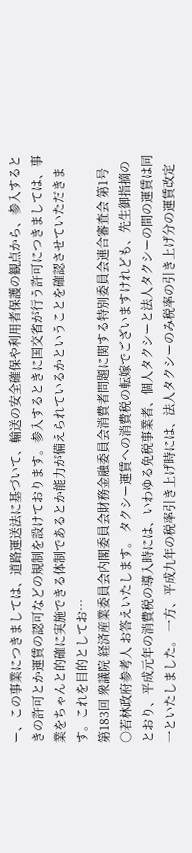ー、この事業につきましては、道路運送法に基づいて、輸送の安全確保や利用者保護の観点から、参入するときの許可とか運賃の認可などの規制を設けております。参入するときに国交省が行う許可につきましては、事業をちゃんと的確に実施できる体制であるとか能力が備えられているかということを確認させていただきます。これを目的としてお…
第183回 衆議院 経済産業委員会内閣委員会財務金融委員会消費者問題に関する特別委員会連合審査会 第1号
○若林政府参考人 お答えいたします。 タクシー運賃への消費税の転嫁でございますけれども、先生御指摘のとおり、平成元年の消費税の導入時には、いわゆる免税事業者、個人タクシーと法人タクシーの間の運賃は同一といたしました。 一方、平成九年の税率引き上げ時には、法人タクシーのみ税率の引き上げ分の運賃改定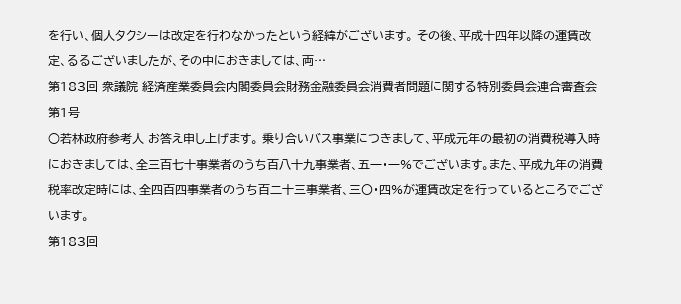を行い、個人タクシーは改定を行わなかったという経緯がございます。 その後、平成十四年以降の運賃改定、るるございましたが、その中におきましては、両…
第183回 衆議院 経済産業委員会内閣委員会財務金融委員会消費者問題に関する特別委員会連合審査会 第1号
○若林政府参考人 お答え申し上げます。 乗り合いバス事業につきまして、平成元年の最初の消費税導入時におきましては、全三百七十事業者のうち百八十九事業者、五一・一%でございます。また、平成九年の消費税率改定時には、全四百四事業者のうち百二十三事業者、三〇・四%が運賃改定を行っているところでございます。
第183回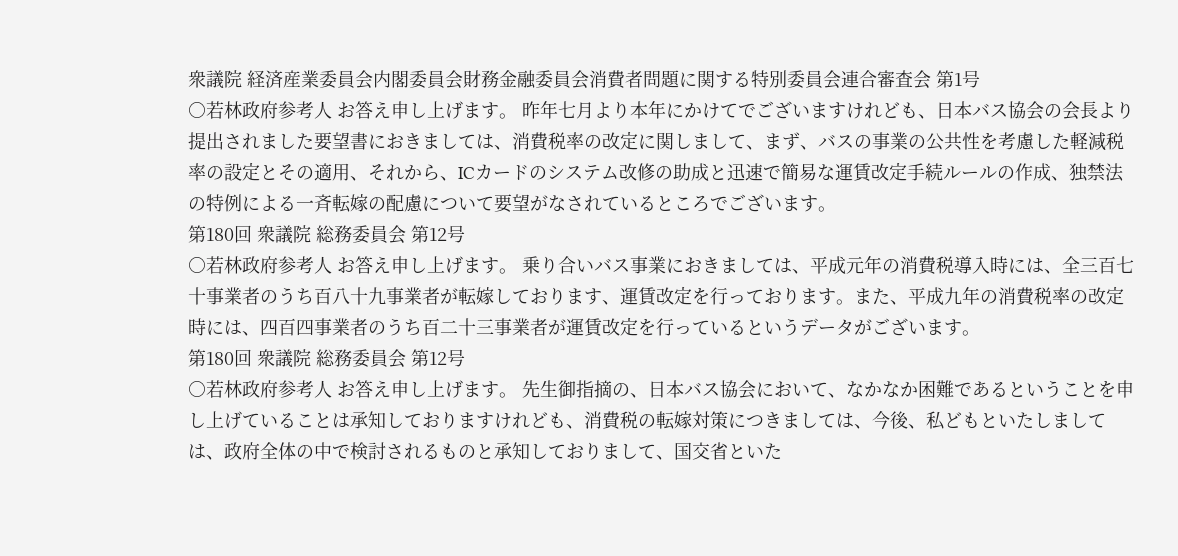衆議院 経済産業委員会内閣委員会財務金融委員会消費者問題に関する特別委員会連合審査会 第1号
○若林政府参考人 お答え申し上げます。 昨年七月より本年にかけてでございますけれども、日本バス協会の会長より提出されました要望書におきましては、消費税率の改定に関しまして、まず、バスの事業の公共性を考慮した軽減税率の設定とその適用、それから、ICカードのシステム改修の助成と迅速で簡易な運賃改定手続ルールの作成、独禁法の特例による一斉転嫁の配慮について要望がなされているところでございます。
第180回 衆議院 総務委員会 第12号
○若林政府参考人 お答え申し上げます。 乗り合いバス事業におきましては、平成元年の消費税導入時には、全三百七十事業者のうち百八十九事業者が転嫁しております、運賃改定を行っております。また、平成九年の消費税率の改定時には、四百四事業者のうち百二十三事業者が運賃改定を行っているというデータがございます。
第180回 衆議院 総務委員会 第12号
○若林政府参考人 お答え申し上げます。 先生御指摘の、日本バス協会において、なかなか困難であるということを申し上げていることは承知しておりますけれども、消費税の転嫁対策につきましては、今後、私どもといたしましては、政府全体の中で検討されるものと承知しておりまして、国交省といた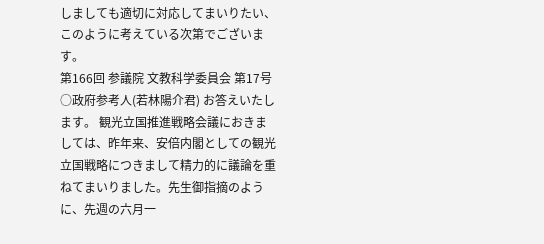しましても適切に対応してまいりたい、このように考えている次第でございます。
第166回 参議院 文教科学委員会 第17号
○政府参考人(若林陽介君) お答えいたします。 観光立国推進戦略会議におきましては、昨年来、安倍内閣としての観光立国戦略につきまして精力的に議論を重ねてまいりました。先生御指摘のように、先週の六月一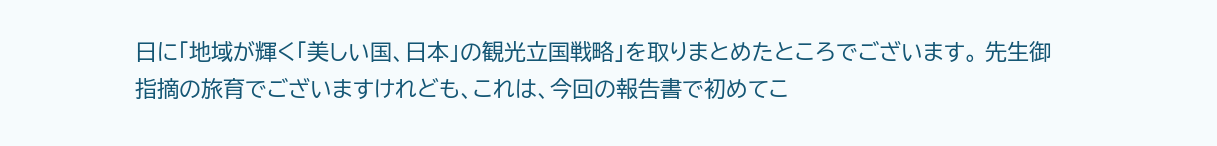日に「地域が輝く「美しい国、日本」の観光立国戦略」を取りまとめたところでございます。 先生御指摘の旅育でございますけれども、これは、今回の報告書で初めてこ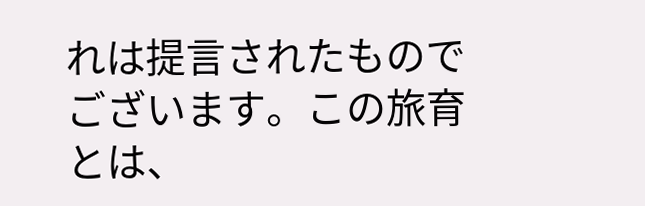れは提言されたものでございます。この旅育とは、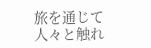旅を通じて人々と触れ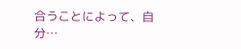合うことによって、自分…